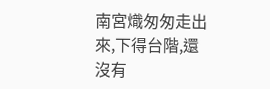南宮熾匆匆走出來,下得台階,還沒有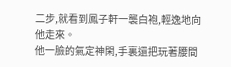二步,就看到鳳子軒一襲白袍,輕逸地向他走來。
他一臉的氣定神閑,手裏還把玩著腰間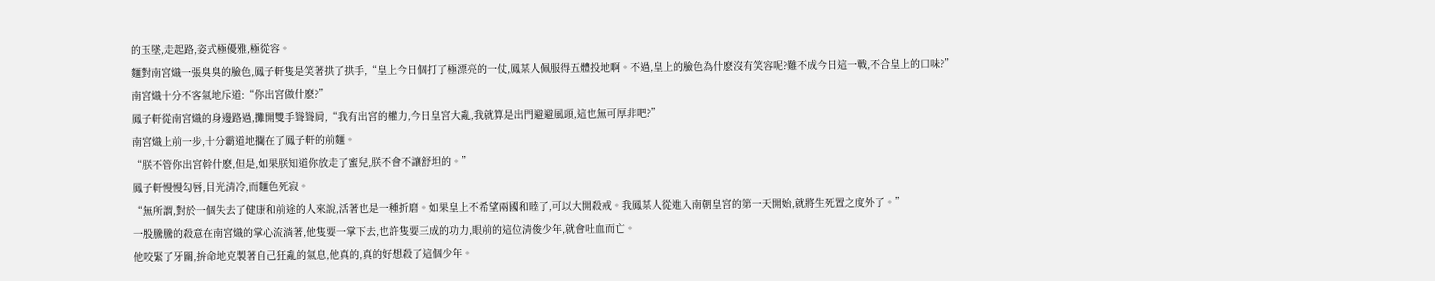的玉墜,走起路,姿式極優雅,極從容。
麵對南宮熾一張臭臭的臉色,鳳子軒隻是笑著拱了拱手,“皇上今日個打了極漂亮的一仗,鳳某人佩服得五體投地啊。不過,皇上的臉色為什麽沒有笑容呢?難不成今日這一戰,不合皇上的口味?”
南宮熾十分不客氣地斥道:“你出宮做什麽?”
鳳子軒從南宮熾的身邊路過,攤開雙手聳聳肩,“我有出宮的權力,今日皇宮大亂,我就算是出門避避風頭,這也無可厚非吧?”
南宮熾上前一步,十分霸道地攔在了鳳子軒的前麵。
“朕不管你出宮幹什麽,但是,如果朕知道你放走了蜜兒,朕不會不讓舒坦的。”
鳳子軒慢慢勾唇,目光清冷,而麵色死寂。
“無所謂,對於一個失去了健康和前途的人來說,活著也是一種折磨。如果皇上不希望兩國和睦了,可以大開殺戒。我鳳某人從進入南朝皇宮的第一天開始,就將生死置之度外了。”
一股騰騰的殺意在南宮熾的掌心流淌著,他隻要一掌下去,也許隻要三成的功力,眼前的這位清俊少年,就會吐血而亡。
他咬緊了牙關,拚命地克製著自己狂亂的氣息,他真的,真的好想殺了這個少年。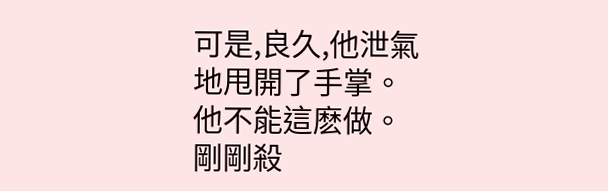可是,良久,他泄氣地甩開了手掌。
他不能這麽做。
剛剛殺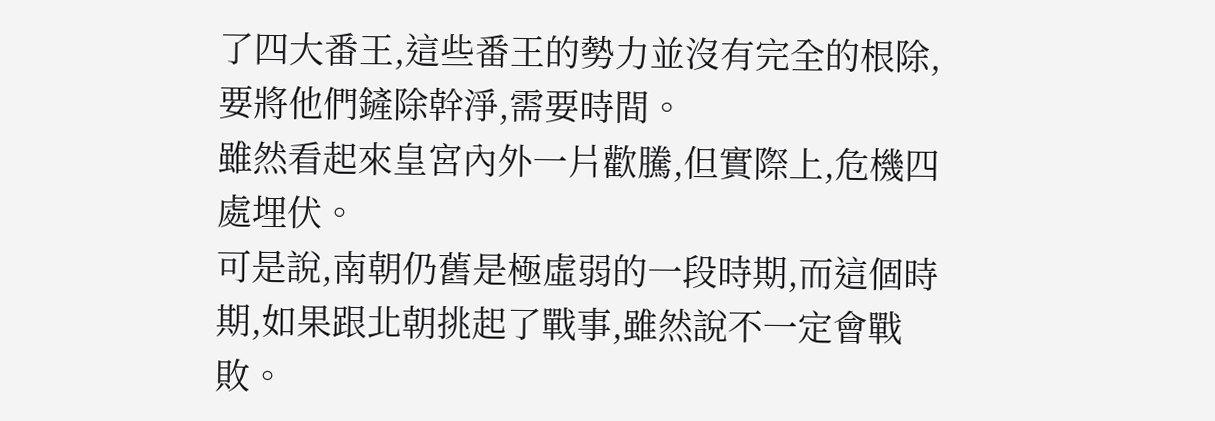了四大番王,這些番王的勢力並沒有完全的根除,要將他們鏟除幹淨,需要時間。
雖然看起來皇宮內外一片歡騰,但實際上,危機四處埋伏。
可是說,南朝仍舊是極虛弱的一段時期,而這個時期,如果跟北朝挑起了戰事,雖然說不一定會戰敗。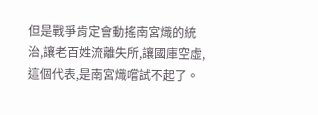但是戰爭肯定會動搖南宮熾的統治,讓老百姓流離失所,讓國庫空虛,這個代表,是南宮熾嚐試不起了。